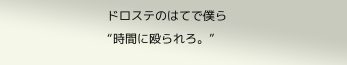ドロステのはてで僕ら
“時間に殴られろ。”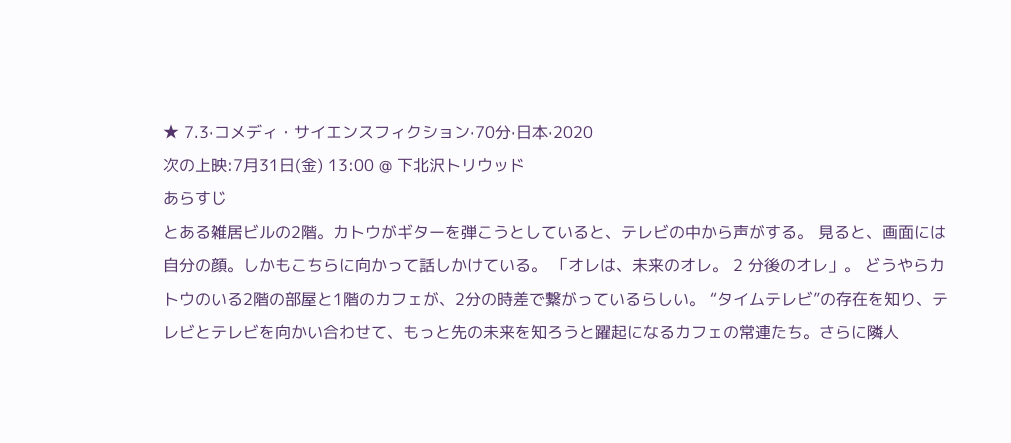★ 7.3·コメディ・サイエンスフィクション·70分·日本·2020
次の上映:7月31日(金) 13:00 @ 下北沢トリウッド
あらすじ
とある雑居ビルの2階。カトウがギターを弾こうとしていると、テレビの中から声がする。 見ると、画面には自分の顔。しかもこちらに向かって話しかけている。 「オレは、未来のオレ。 2 分後のオレ」。 どうやらカトウのいる2階の部屋と1階のカフェが、2分の時差で繋がっているらしい。 “タイムテレビ”の存在を知り、テレビとテレビを向かい合わせて、もっと先の未来を知ろうと躍起になるカフェの常連たち。さらに隣人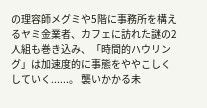の理容師メグミや5階に事務所を構えるヤミ金業者、カフェに訪れた謎の2人組も巻き込み、「時間的ハウリング」は加速度的に事態をややこしくしていく......。 襲いかかる未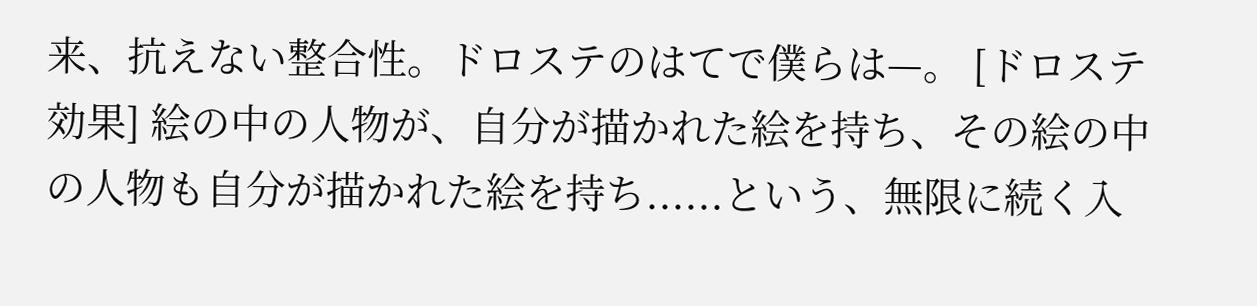来、抗えない整合性。ドロステのはてで僕らは—。 [ドロステ効果] 絵の中の人物が、自分が描かれた絵を持ち、その絵の中の人物も自分が描かれた絵を持ち......という、無限に続く入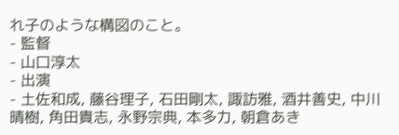れ子のような構図のこと。
- 監督
- 山口淳太
- 出演
- 土佐和成, 藤谷理子, 石田剛太, 諏訪雅, 酒井善史, 中川晴樹, 角田貴志, 永野宗典, 本多力, 朝倉あき